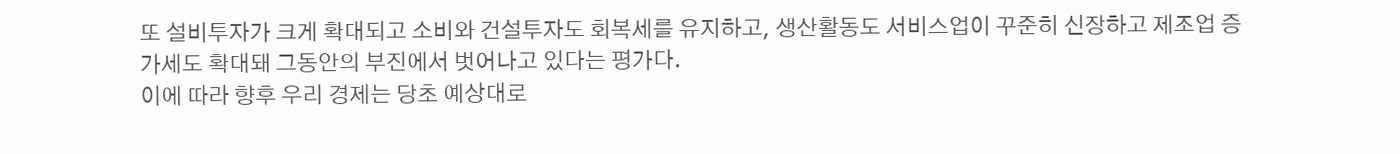또 설비투자가 크게 확대되고 소비와 건설투자도 회복세를 유지하고, 생산활동도 서비스업이 꾸준히 신장하고 제조업 증가세도 확대돼 그동안의 부진에서 벗어나고 있다는 평가다.
이에 따라 향후 우리 경제는 당초 예상대로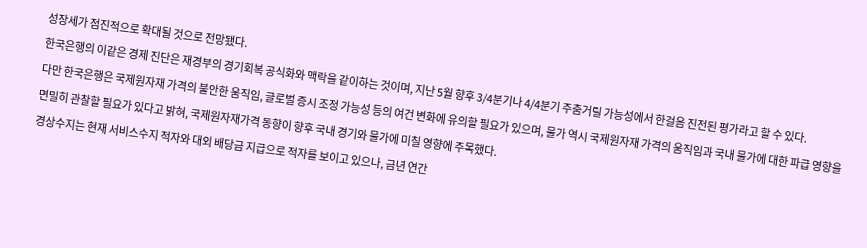성장세가 점진적으로 확대될 것으로 전망됐다.
한국은행의 이같은 경제 진단은 재경부의 경기회복 공식화와 맥락을 같이하는 것이며, 지난 5월 향후 3/4분기나 4/4분기 주춤거릴 가능성에서 한걸음 진전된 평가라고 할 수 있다.
다만 한국은행은 국제원자재 가격의 불안한 움직임, 글로벌 증시 조정 가능성 등의 여건 변화에 유의할 필요가 있으며, 물가 역시 국제원자재 가격의 움직임과 국내 물가에 대한 파급 영향을 면밀히 관찰할 필요가 있다고 밝혀, 국제원자재가격 동향이 향후 국내 경기와 물가에 미칠 영향에 주목했다.
경상수지는 현재 서비스수지 적자와 대외 배당금 지급으로 적자를 보이고 있으나, 금년 연간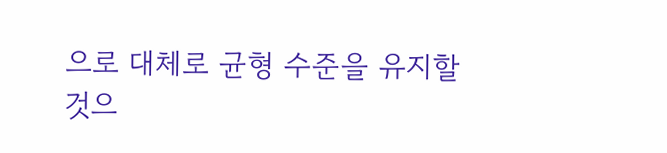으로 대체로 균형 수준을 유지할 것으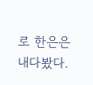로 한은은 내다봤다.